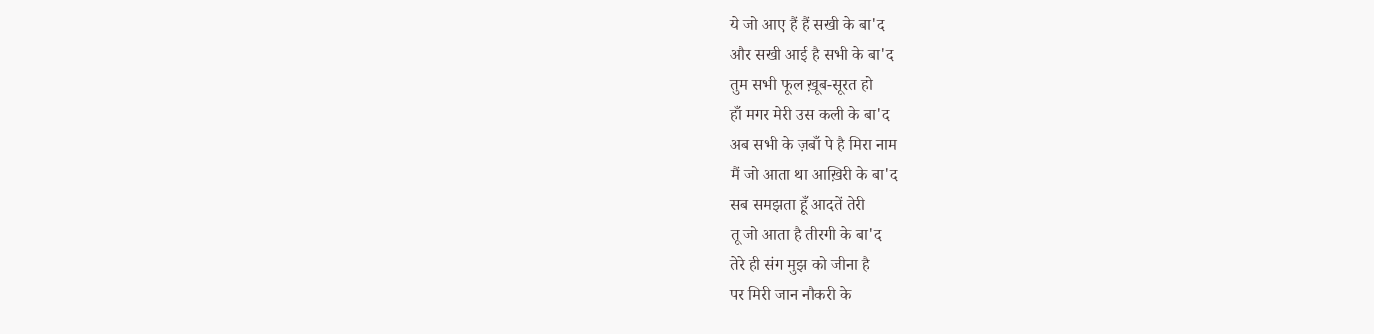ये जो आए हैं हैं सखी के बा'द
और सखी आई है सभी के बा'द
तुम सभी फूल ख़ूब-सूरत हो
हाँ मगर मेरी उस कली के बा'द
अब सभी के ज़बाँ पे है मिरा नाम
मैं जो आता था आख़िरी के बा'द
सब समझता हूँ आदतें तेरी
तू जो आता है तीरगी के बा'द
तेरे ही संग मुझ को जीना है
पर मिरी जान नौकरी के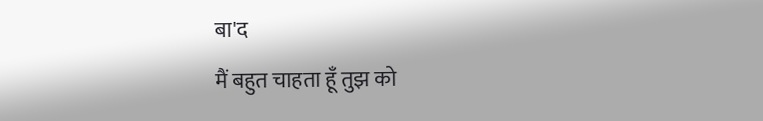बा'द
मैं बहुत चाहता हूँ तुझ को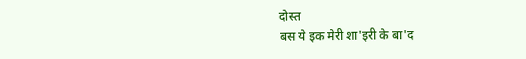दोस्त
बस ये इक मेरी शा'इरी के बा'द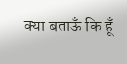क्या बताऊँ कि हूँ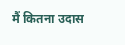मैं कितना उदास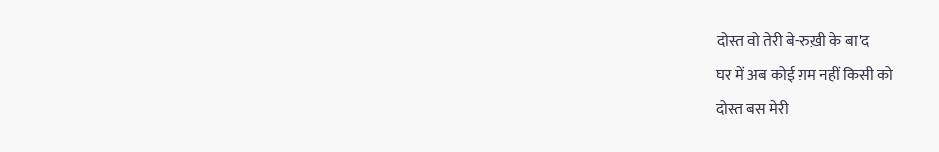दोस्त वो तेरी बे-रुख़ी के बा'द
घर में अब कोई ग़म नहीं किसी को
दोस्त बस मेरी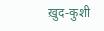ख़ुद-कुशी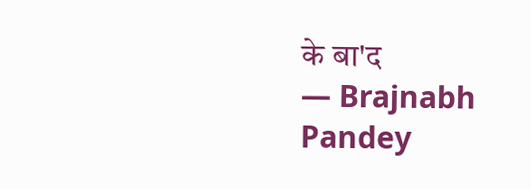के बा'द
— Brajnabh Pandey